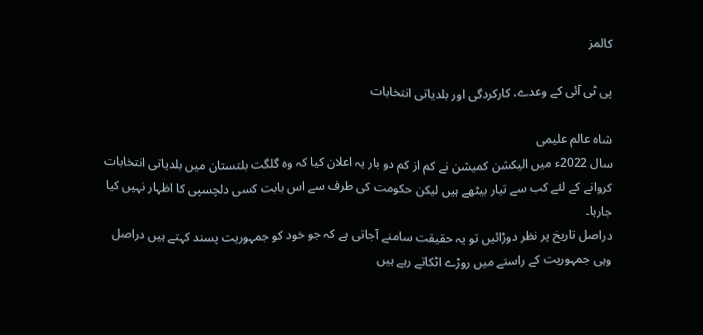کالمز

پی ٹی آئی کے وعدے، کارکردگی اور بلدیاتی انتخابات

شاہ عالم علیمی
سال 2022ء میں الیکشن کمیشن نے کم از کم دو بار یہ اعلان کیا کہ وہ گلگت بلتستان میں بلدیاتی انتخابات کروانے کے لئے کب سے تیار بیٹھے ہیں لیکن حکومت کی طرف سے اس بابت کسی دلچسپی کا اظہار نہیں کیا جارہا۔
دراصل تاریخ پر نظر دوڑائیں تو یہ حقیقت سامنے آجاتی ہے کہ جو خود کو جمہوریت پسند کہتے ہیں دراصل وہی جمہوریت کے راستے میں روڑے اٹکاتے رہے ہیں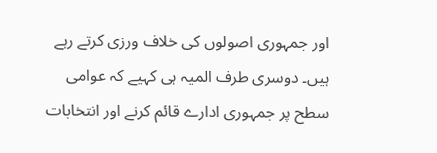اور جمہوری اصولوں کی خلاف ورزی کرتے رہے ہیں۔ دوسری طرف المیہ ہی کہیے کہ عوامی سطح پر جمہوری ادارے قائم کرنے اور انتخابات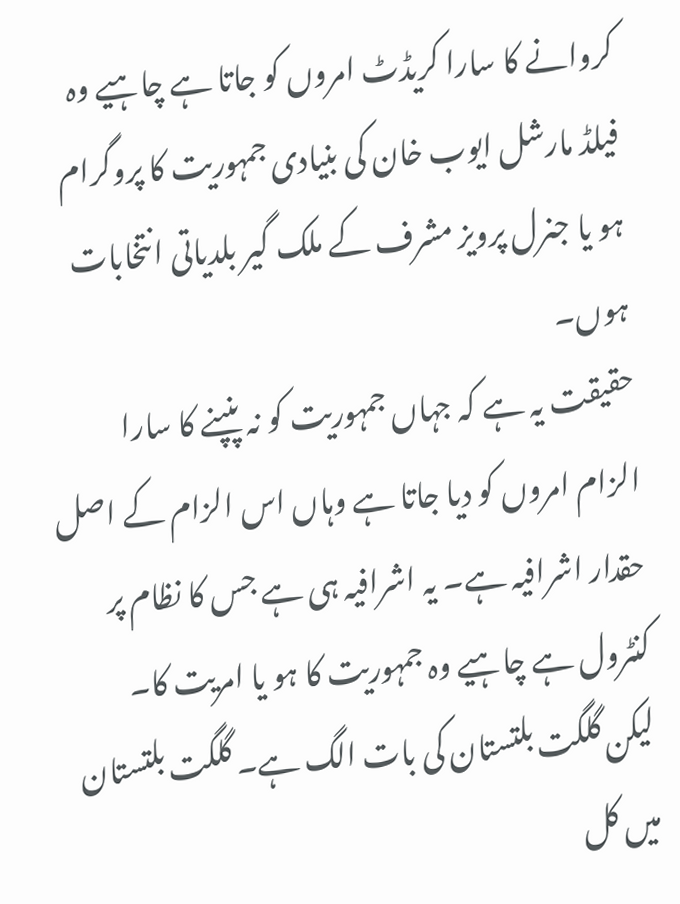کروانے کا سارا کریڈٹ امروں کو جاتا ہے چاہیے وہ فیلڈ مارشل ایوب خان کی بنیادی جمہوریت کا پروگرام ہو یا جنرل پرویز مشرف کے ملک گیر بلدیاتی انتخابات ہوں۔
حقیقت یہ ہے کہ جہاں جمہوریت کو نہ پنپنے کا سارا الزام امروں کو دیا جاتا ہے وہاں اس الزام کے اصل حقدار اشرافیہ ہے۔ یہ اشرافیہ ہی ہے جس کا نظام پر کنٹرول ہے چاہیے وہ جمہوریت کا ہو یا امریت کا۔
لیکن گلگت بلتستان کی بات الگ ہے۔ گلگت بلتستان میں کل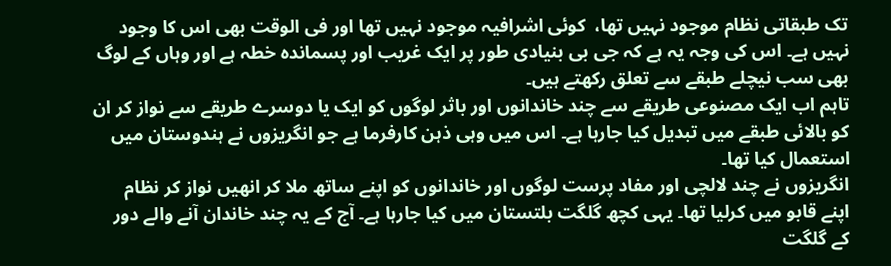تک طبقاتی نظام موجود نہیں تھا،  کوئی اشرافیہ موجود نہیں تھا اور فی الوقت بھی اس کا وجود نہیں ہے۔ اس کی وجہ یہ ہے کہ جی بی بنیادی طور پر ایک غریب اور پسماندہ خطہ ہے اور وہاں کے لوگ بھی سب نیچلے طبقے سے تعلق رکھتے ہیں۔
تاہم اب ایک مصنوعی طریقے سے چند خاندانوں اور باثر لوگوں کو ایک یا دوسرے طریقے سے نواز کر ان کو بالائی طبقے میں تبدیل کیا جارہا ہے۔ اس میں وہی ذہن کارفرما ہے جو انگریزوں نے ہندوستان میں استعمال کیا تھا۔
انگریزوں نے چند لالچی اور مفاد پرست لوگوں اور خاندانوں کو اپنے ساتھ ملا کر انھیں نواز کر نظام اپنے قابو میں کرلیا تھا۔ یہی کچھ گلگت بلتستان میں کیا جارہا ہے۔ آج کے یہ چند خاندان آنے والے دور کے گلگت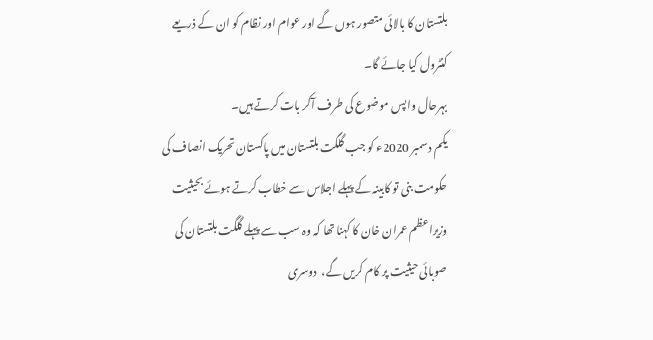بلتستان کا بالائی متصور ہوں گے اور عوام اور نظام کو ان کے ذریعے کنٹرول کیا جائے گا۔
بہرحال واپس موضوع کی طرف آکر بات کرتے ہیں۔
یکم دسمبر 2020ء کو جب گلگت بلتستان میں پاکستان تحریک انصاف کی حکومت بنی تو کابینہ کے پہلے اجلاس سے خطاب کرتے ہوئے بحیثیت وزیراعظم عمران خان کا کہنا تھا کہ وہ سب سے پہلے گلگت بلتستان کی صوبائی حیثیت پر کام کریں گے،  دوسری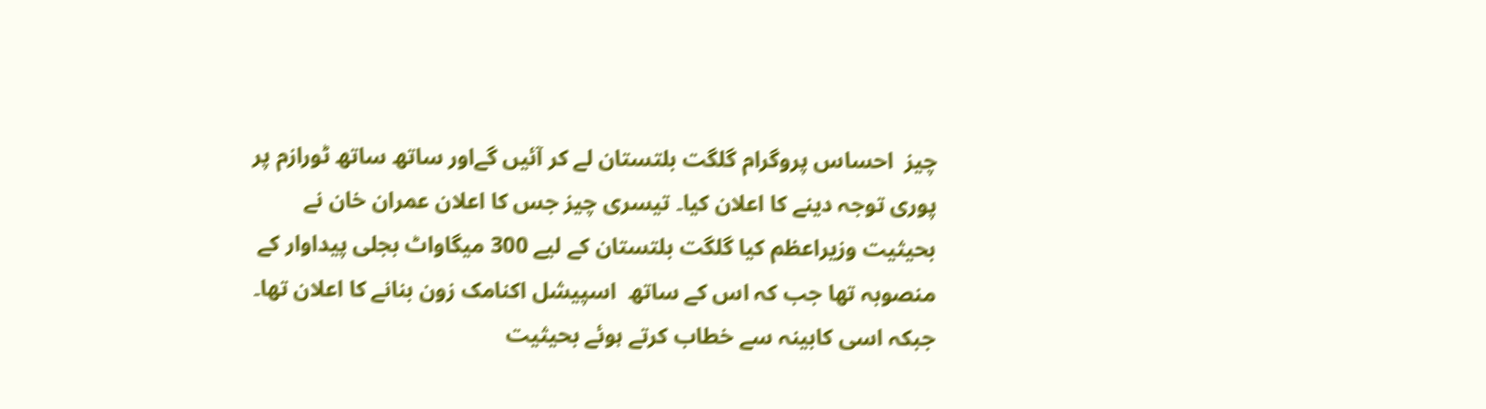چیز  احساس پروگرام گلگت بلتستان لے کر آئیں گےاور ساتھ ساتھ ٹورازم پر پوری توجہ دینے کا اعلان کیا۔ تیسری چیز جس کا اعلان عمران خان نے بحیثیت وزیراعظم کیا گلگت بلتستان کے لیے 300 میگاواٹ بجلی پیداوار کے منصوبہ تھا جب کہ اس کے ساتھ  اسپیشل اکنامک زون بنانے کا اعلان تھا۔ جبکہ اسی کابینہ سے خطاب کرتے ہوئے بحیثیت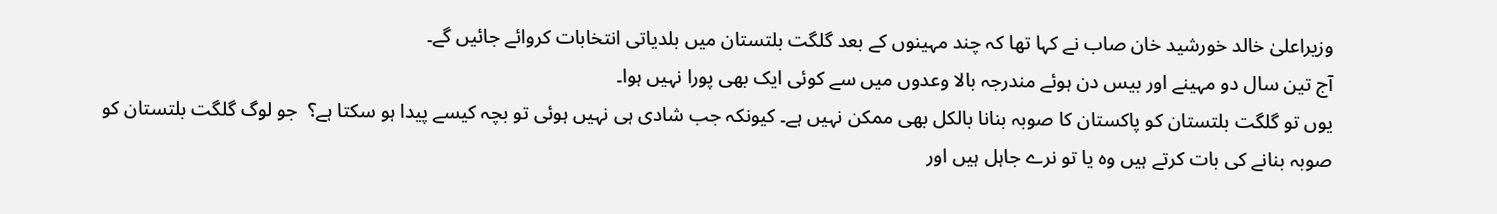وزیراعلیٰ خالد خورشید خان صاب نے کہا تھا کہ چند مہینوں کے بعد گلگت بلتستان میں بلدیاتی انتخابات کروائے جائیں گے۔
آج تین سال دو مہینے اور بیس دن ہوئے مندرجہ بالا وعدوں میں سے کوئی ایک بھی پورا نہیں ہوا۔
یوں تو گلگت بلتستان کو پاکستان کا صوبہ بنانا بالکل بھی ممکن نہیں ہے۔ کیونکہ جب شادی ہی نہیں ہوئی تو بچہ کیسے پیدا ہو سکتا ہے؟  جو لوگ گلگت بلتستان کو صوبہ بنانے کی بات کرتے ہیں وہ یا تو نرے جاہل ہیں اور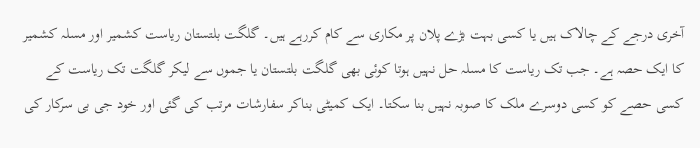آخری درجے کے چالاک ہیں یا کسی بہت بڑے پلان پر مکاری سے کام کررہے ہیں۔ گلگت بلتستان ریاست کشمیر اور مسلہ کشمیر کا ایک حصہ ہے۔ جب تک ریاست کا مسلہ حل نہیں ہوتا کوئی بھی گلگت بلتستان یا جموں سے لیکر گلگت تک ریاست کے کسی حصے کو کسی دوسرے ملک کا صوبہ نہیں بنا سکتا۔ ایک کمیٹی بناکر سفارشات مرتب کی گئی اور خود جی بی سرکار کی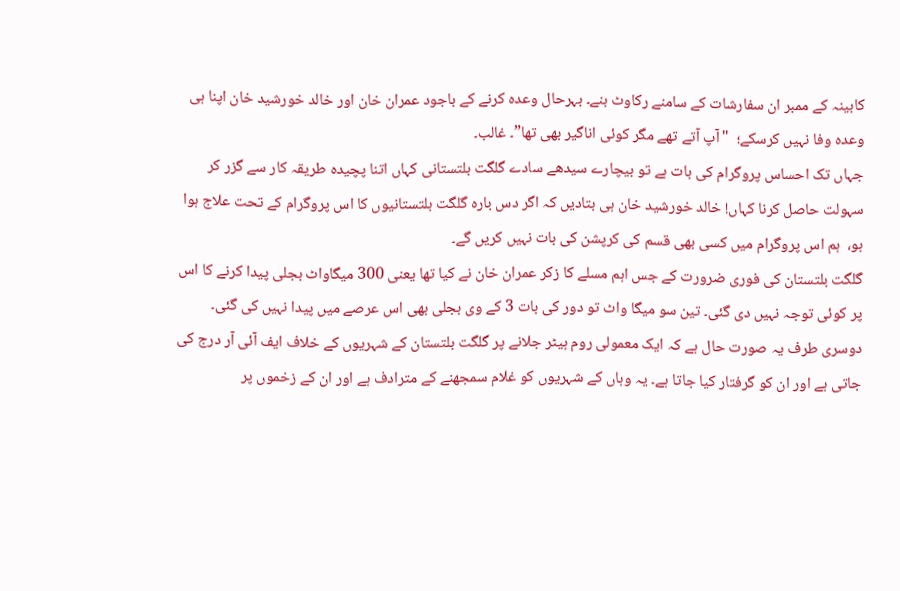کابینہ کے ممبر ان سفارشات کے سامنے رکاوٹ بنے۔ بہرحال وعدہ کرنے کے باجود عمران خان اور خالد خورشید خان اپنا ہی وعدہ وفا نہیں کرسکے؛  "آپ آتے تھے مگر کوئی اناگیر بھی تھا”۔ غالب۔
جہاں تک احساس پروگرام کی بات ہے تو بیچارے سیدھے سادے گلگت بلتستانی کہاں اتنا پچیدہ طریقہ کار سے گزر کر سہولت حاصل کرنا کہاں! خالد خورشید خان ہی بتادیں کہ اگر دس بارہ گلگت بلتستانیوں کا اس پروگرام کے تحت علاج ہوا ہو،  ہم اس پروگرام میں کسی بھی قسم کی کرپشن کی بات نہیں کریں گے۔
گلگت بلتستان کی فوری ضرورت کے جس اہم مسلے کا زکر عمران خان نے کیا تھا یعنی 300 میگاواٹ بجلی پیدا کرنے کا اس پر کوئی توجہ نہیں دی گئی۔ تین سو میگا واٹ تو دور کی بات 3 کے وی بجلی بھی اس عرصے میں پیدا نہیں کی گئی۔ دوسری طرف یہ صورت حال ہے کہ ایک معمولی روم ہیٹر جلانے پر گلگت بلتستان کے شہریوں کے خلاف ایف آئی آر درج کی جاتی ہے اور ان کو گرفتار کیا جاتا ہے۔ یہ وہاں کے شہریوں کو غلام سمجھنے کے مترادف ہے اور ان کے زخموں پر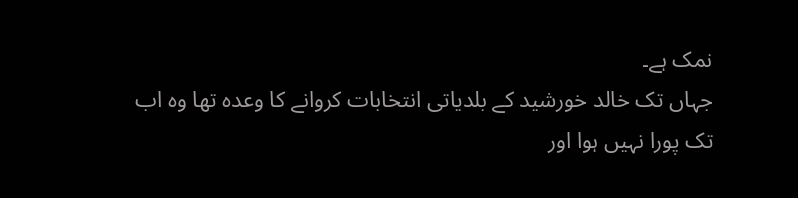نمک ہے۔
جہاں تک خالد خورشید کے بلدیاتی انتخابات کروانے کا وعدہ تھا وہ اب تک پورا نہیں ہوا اور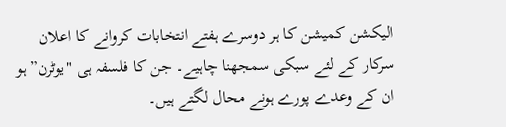الیکشن کمیشن کا ہر دوسرے ہفتے انتخابات کروانے کا اعلان سرکار کے لئے سبکی سمجھنا چاہیے۔ جن کا فلسفہ ہی "یوٹرن” ہو ان کے وعدے پورے ہونے محال لگتے ہیں۔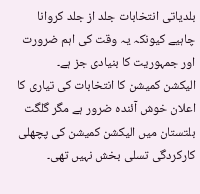بلدیاتی انتخابات جلد از جلد کروانا چاہیے کیونکہ یہ وقت کی اہم ضرورت اور جمہوریت کا بنیادی جز ہے۔
الیکشن کمیشن کا انتخابات کی تیاری کا اعلان خوش آئندہ ضرور ہے مگر گلگت بلتستان میں الیکشن کمیشن کی پچھلی کارکردگی تسلی بخش نہیں تھی۔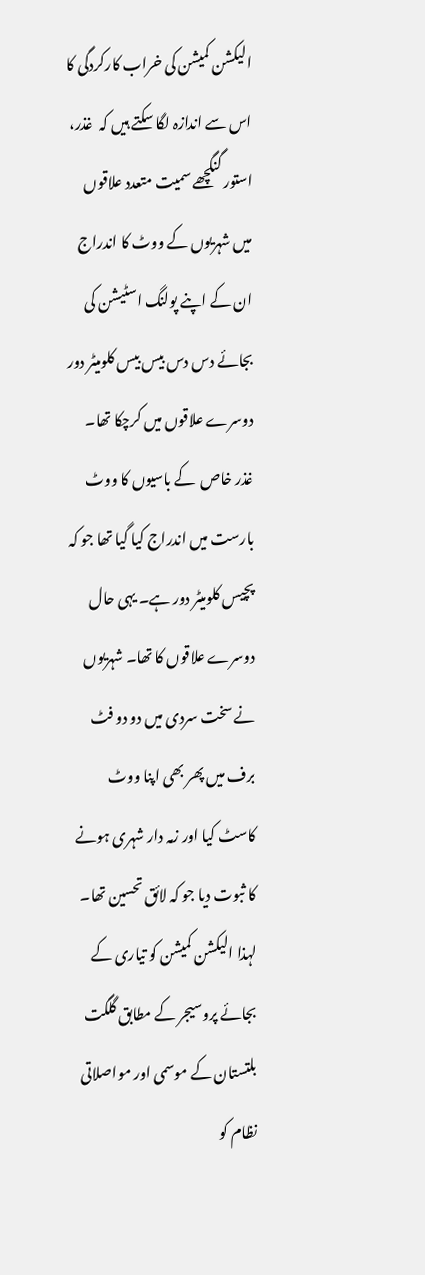الیکشن کمیشن کی خراب کارکردگی کا اس سے اندازہ لگا سکتے ہیں کہ  غذر، استور گنگچھے سمیت متعدد علاقوں میں شہریوں کے ووٹ کا اندراج ان کے اپنے پولنگ اسٹیشن کی بجائے دس دس بیس بیس کلومیٹر دور دوسرے علاقوں میں کرچکا تھا۔ غذر خاص  کے باسیوں کا ووٹ بارست میں اندراج کیا گیا تھا جو کہ پچیس کلومیٹر دور ہے۔ یہی حال دوسرے علاقوں کا تھا۔ شہریوں نے سخت سردی میں دو دو فٹ برف میں پھر بھی اپنا ووٹ کاسٹ کیا اور زمہ دار شہری ہونے کا ثبوت دیا جو کہ لائق تحسین تھا۔ لہذا الیکشن کمیشن کو تیاری کے بجائے پروسیجر کے مطابق گلگت بلتستان کے موسمی اور مواصلاتی نظام کو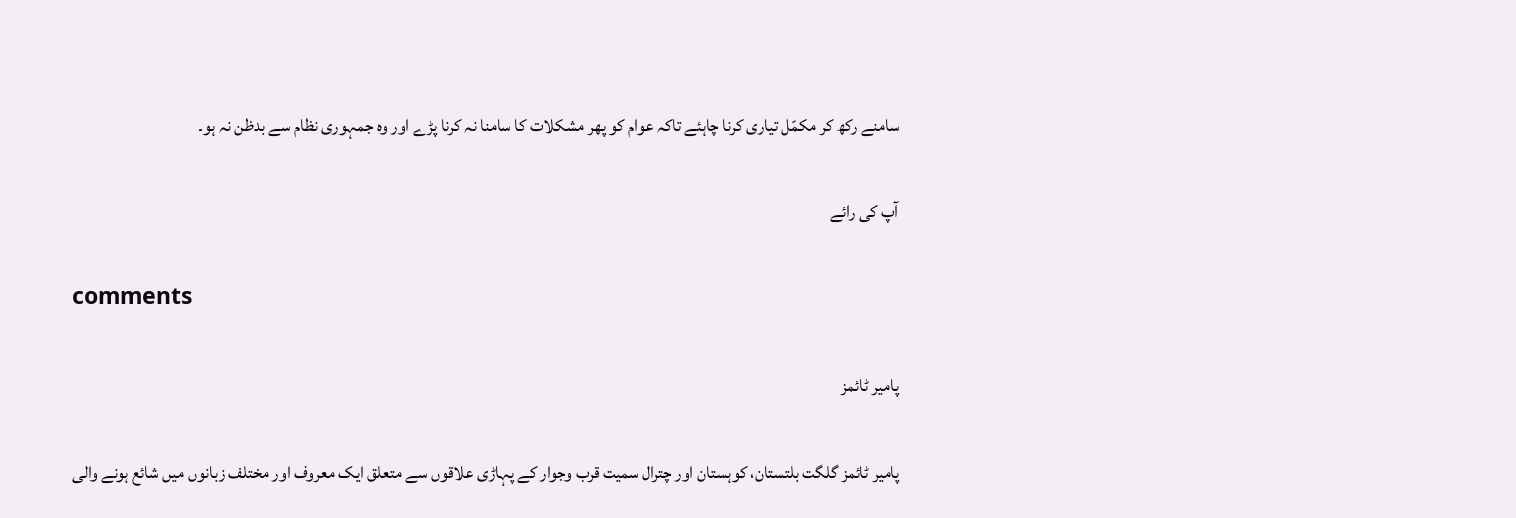سامنے رکھ کر مکمّل تیاری کرنا چاہئے تاکہ عوام کو پھر مشکلات کا سامنا نہ کرنا پڑے اور وہ جمہوری نظام سے بدظن نہ ہو۔

آپ کی رائے

comments

پامیر ٹائمز

پامیر ٹائمز گلگت بلتستان، کوہستان اور چترال سمیت قرب وجوار کے پہاڑی علاقوں سے متعلق ایک معروف اور مختلف زبانوں میں شائع ہونے والی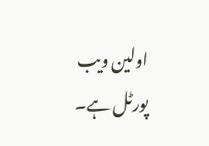اولین ویب پورٹل ہے۔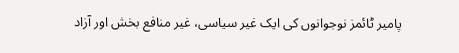پامیر ٹائمز نوجوانوں کی ایک غیر سیاسی، غیر منافع بخش اور آزاد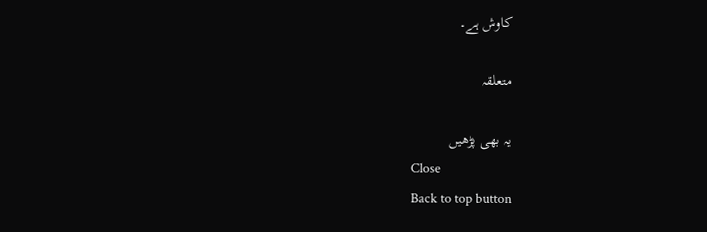کاوش ہے۔

متعلقہ

یہ بھی پڑھیں
Close
Back to top button